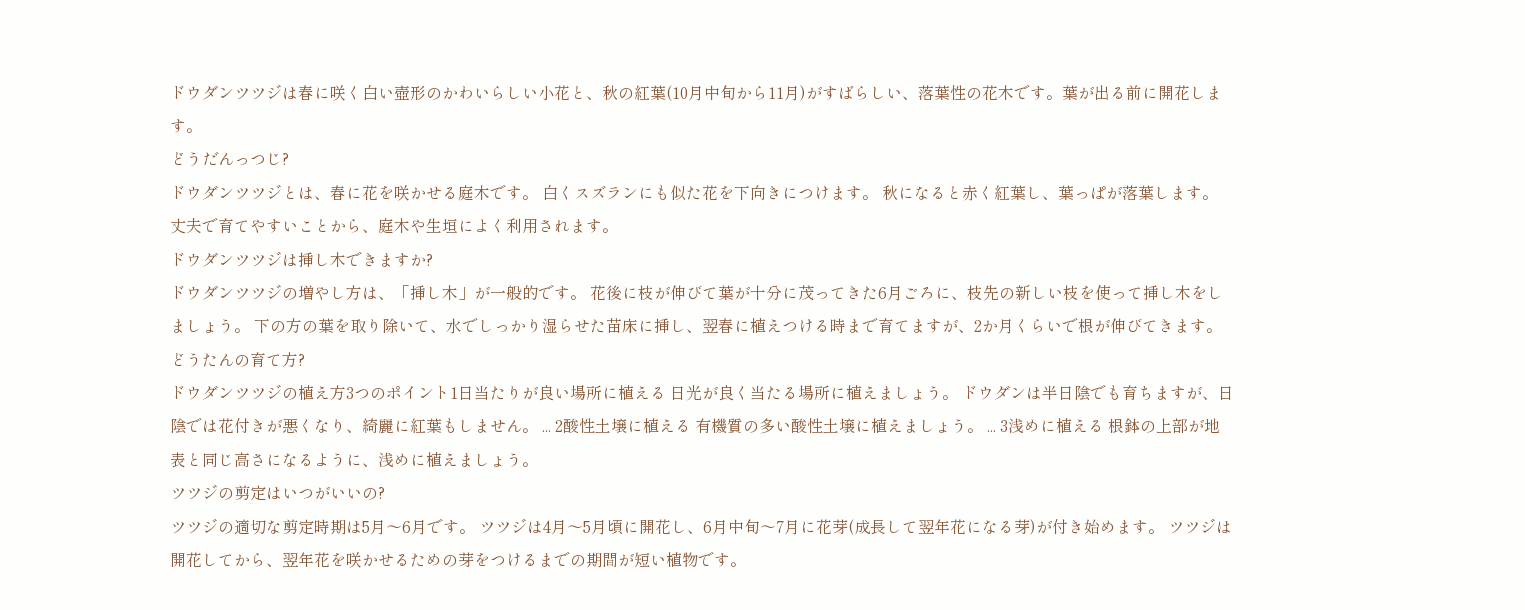ドウダンツツジは春に咲く白い壺形のかわいらしい小花と、秋の紅葉(10月中旬から11月)がすばらしい、落葉性の花木です。葉が出る前に開花します。
どうだんっつじ?
ドウダンツツジとは、春に花を咲かせる庭木です。 白くスズランにも似た花を下向きにつけます。 秋になると赤く紅葉し、葉っぱが落葉します。 丈夫で育てやすいことから、庭木や生垣によく利用されます。
ドウダンツツジは挿し木できますか?
ドウダンツツジの増やし方は、「挿し木」が一般的です。 花後に枝が伸びて葉が十分に茂ってきた6月ごろに、枝先の新しい枝を使って挿し木をしましょう。 下の方の葉を取り除いて、水でしっかり湿らせた苗床に挿し、翌春に植えつける時まで育てますが、2か月くらいで根が伸びてきます。
どうたんの育て方?
ドウダンツツジの植え方3つのポイント1日当たりが良い場所に植える 日光が良く当たる場所に植えましょう。 ドウダンは半日陰でも育ちますが、日陰では花付きが悪くなり、綺麗に紅葉もしません。 ... 2酸性土壌に植える 有機質の多い酸性土壌に植えましょう。 ... 3浅めに植える 根鉢の上部が地表と同じ高さになるように、浅めに植えましょう。
ツツジの剪定はいつがいいの?
ツツジの適切な剪定時期は5月〜6月です。 ツツジは4月〜5月頃に開花し、6月中旬〜7月に花芽(成長して翌年花になる芽)が付き始めます。 ツツジは開花してから、翌年花を咲かせるための芽をつけるまでの期間が短い植物です。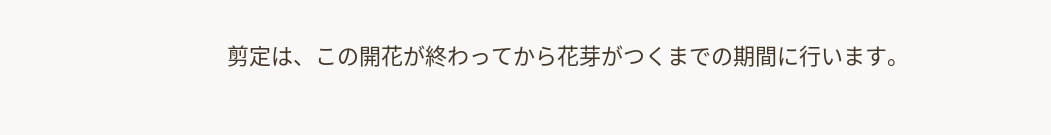剪定は、この開花が終わってから花芽がつくまでの期間に行います。